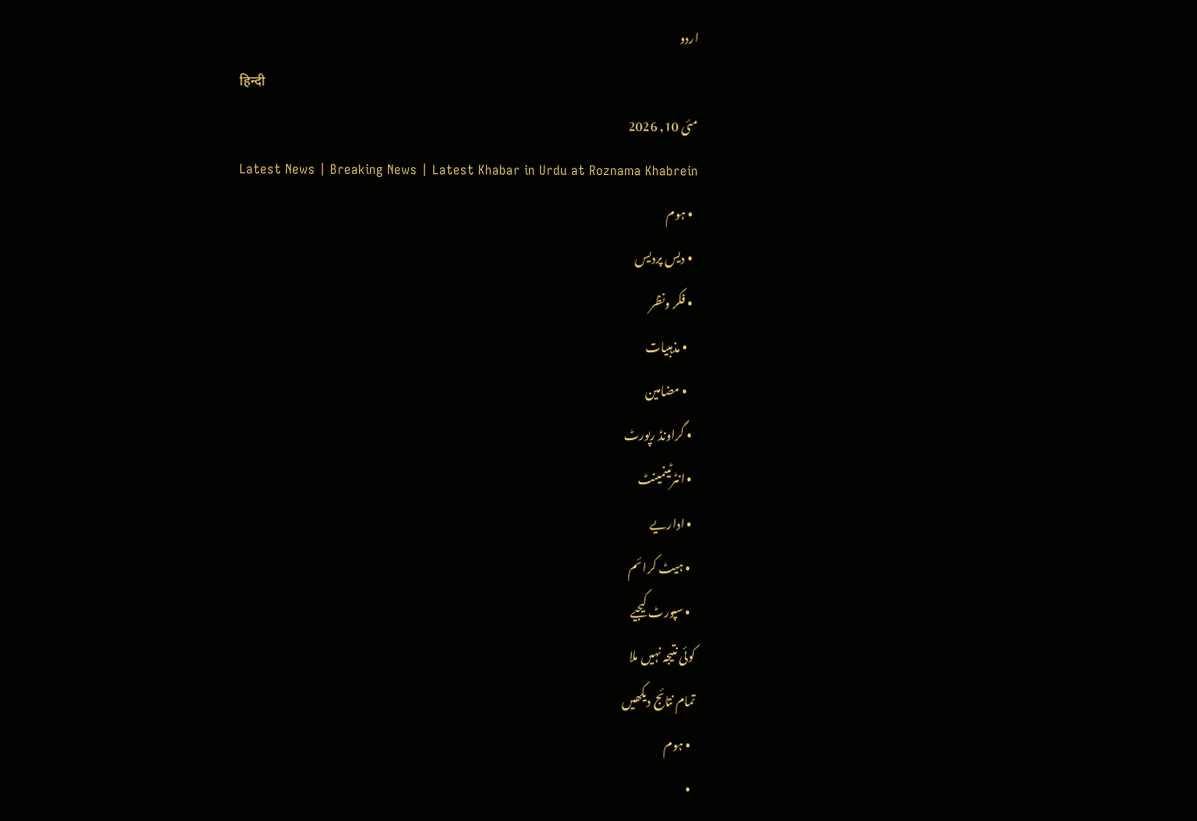اردو
हिन्दी
مئی 10, 2026
Latest News | Breaking News | Latest Khabar in Urdu at Roznama Khabrein
  • ہوم
  • دیس پردیس
  • فکر ونظر
    • مذہبیات
    • مضامین
  • گراونڈ رپورٹ
  • انٹرٹینمینٹ
  • اداریے
  • ہیٹ کرا ئم
  • سپورٹ کیجیے
کوئی نتیجہ نہیں ملا
تمام نتائج دیکھیں
  • ہوم
  •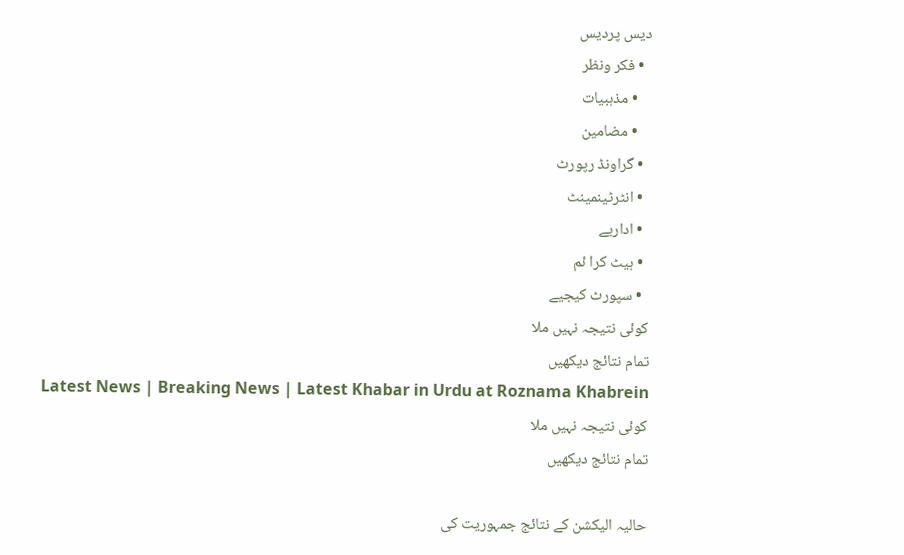دیس پردیس
  • فکر ونظر
    • مذہبیات
    • مضامین
  • گراونڈ رپورٹ
  • انٹرٹینمینٹ
  • اداریے
  • ہیٹ کرا ئم
  • سپورٹ کیجیے
کوئی نتیجہ نہیں ملا
تمام نتائج دیکھیں
Latest News | Breaking News | Latest Khabar in Urdu at Roznama Khabrein
کوئی نتیجہ نہیں ملا
تمام نتائج دیکھیں

حالیہ الیکشن کے نتائج جمہوریت کی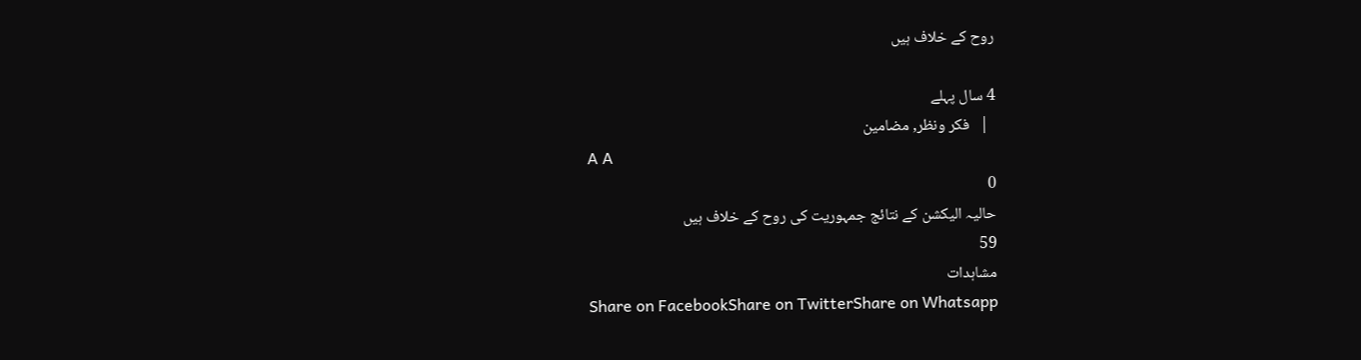روح کے خلاف ہیں

4 سال پہلے
  |   فکر ونظر, مضامین
A A
0
حالیہ الیکشن کے نتائج جمہوریت کی روح کے خلاف ہیں
59
مشاہدات
Share on FacebookShare on TwitterShare on Whatsapp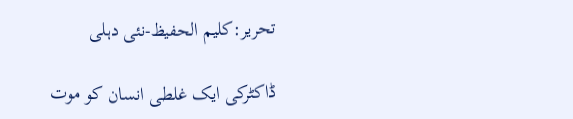تحریر:کلیم الحفیظ-نئی دہلی

ڈاکٹرکی ایک غلطی انسان کو موت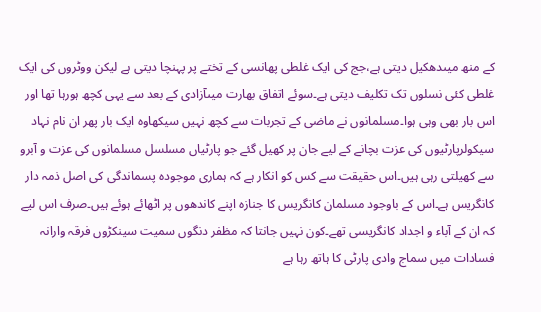کے منھ میںدھکیل دیتی ہے،جج کی ایک غلطی پھانسی کے تختے پر پہنچا دیتی ہے لیکن ووٹروں کی ایک غلطی کئی نسلوں تک تکلیف دیتی ہے۔سوئے اتفاق بھارت میںآزادی کے بعد سے یہی کچھ ہورہا تھا اور اس بار بھی وہی ہوا۔مسلمانوں نے ماضی کے تجربات سے کچھ نہیں سیکھاوہ ایک بار پھر ان نام نہاد سیکولرپارٹیوں کی عزت بچانے کے لیے جان پر کھیل گئے جو پارٹیاں مسلسل مسلمانوں کی عزت و آبرو سے کھیلتی رہی ہیں۔اس حقیقت سے کس کو انکار ہے کہ ہماری موجودہ پسماندگی کی اصل ذمہ دار کانگریس ہے۔اس کے باوجود مسلمان کانگریس کا جنازہ اپنے کاندھوں پر اٹھائے ہوئے ہیں۔صرف اس لیے کہ ان کے آباء و اجداد کانگریسی تھے۔کون نہیں جانتا کہ مظفر دنگوں سمیت سینکڑوں فرقہ وارانہ فسادات میں سماج وادی پارٹی کا ہاتھ رہا ہے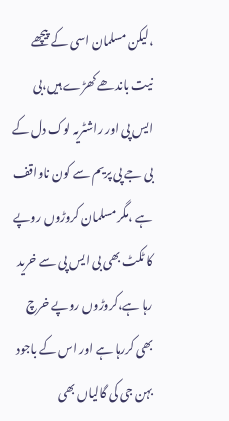،لیکن مسلمان اسی کے پیچھے نیت باندھے کھڑے ہیں،بی ایس پی اور راشٹریہ لوک دل کے بی جے پی پریم سے کون ناواقف ہے ،مگر مسلمان کروڑوں روپے کا ٹکٹ بھی بی ایس پی سے خرید رہا ہے،کروڑوں روپے خرچ بھی کررہا ہے اور اس کے باجود بہن جی کی گالیاں بھی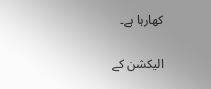کھارہا ہے۔

الیکشن کے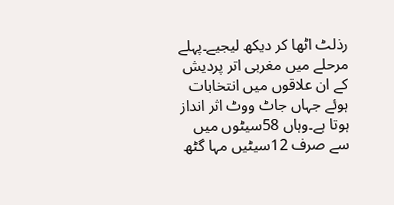رذلٹ اٹھا کر دیکھ لیجیے۔پہلے مرحلے میں مغربی اتر پردیش کے ان علاقوں میں انتخابات ہوئے جہاں جاٹ ووٹ اثر انداز ہوتا ہے۔وہاں 58سیٹوں میں سے صرف 12سیٹیں مہا گٹھ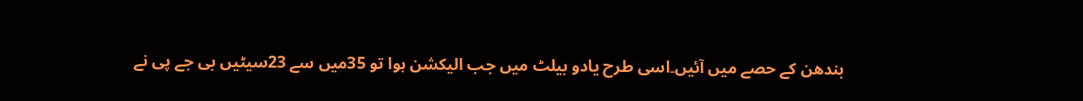بندھن کے حصے میں آئیں۔اسی طرح یادو بیلٹ میں جب الیکشن ہوا تو 35میں سے 23سیٹیں بی جے پی نے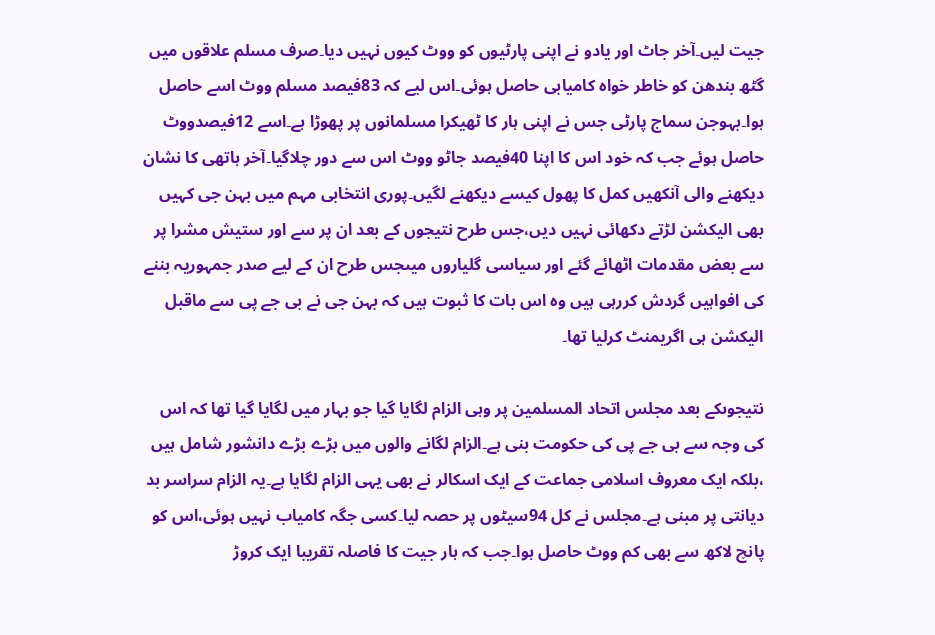جیت لیں۔آخر جاٹ اور یادو نے اپنی پارٹیوں کو ووٹ کیوں نہیں دیا۔صرف مسلم علاقوں میں گٹھ بندھن کو خاطر خواہ کامیابی حاصل ہوئی۔اس لیے کہ 83فیصد مسلم ووٹ اسے حاصل ہوا۔بہوجن سماج پارٹی جس نے اپنی ہار کا ٹھیکرا مسلمانوں پر پھوڑا ہے۔اسے 12فیصدووٹ حاصل ہوئے جب کہ خود اس کا اپنا 40فیصد جاٹو ووٹ اس سے دور چلاگیا۔آخر ہاتھی کا نشان دیکھنے والی آنکھیں کمل کا پھول کیسے دیکھنے لگیں۔پوری انتخابی مہم میں بہن جی کہیں بھی الیکشن لڑتے دکھائی نہیں دیں،جس طرح نتیجوں کے بعد ان پر سے اور ستیش مشرا پر سے بعض مقدمات اٹھائے گئے اور سیاسی گلیاروں میںجس طرح ان کے لیے صدر جمہوریہ بننے کی افواہیں گردش کررہی ہیں وہ اس بات کا ثبوت ہیں کہ بہن جی نے بی جے پی سے ماقبل الیکشن ہی اگریمنٹ کرلیا تھا۔

نتیجوںکے بعد مجلس اتحاد المسلمین پر وہی الزام لگایا گیا جو بہار میں لگایا گیا تھا کہ اس کی وجہ سے بی جے پی کی حکومت بنی ہے۔الزام لگانے والوں میں بڑے بڑے دانشور شامل ہیں ،بلکہ ایک معروف اسلامی جماعت کے ایک اسکالر نے بھی یہی الزام لگایا ہے۔یہ الزام سراسر بد دیانتی پر مبنی ہے۔مجلس نے کل 94سیٹوں پر حصہ لیا۔کسی جگہ کامیاب نہیں ہوئی،اس کو پانچ لاکھ سے بھی کم ووٹ حاصل ہوا۔جب کہ ہار جیت کا فاصلہ تقریبا ایک کروڑ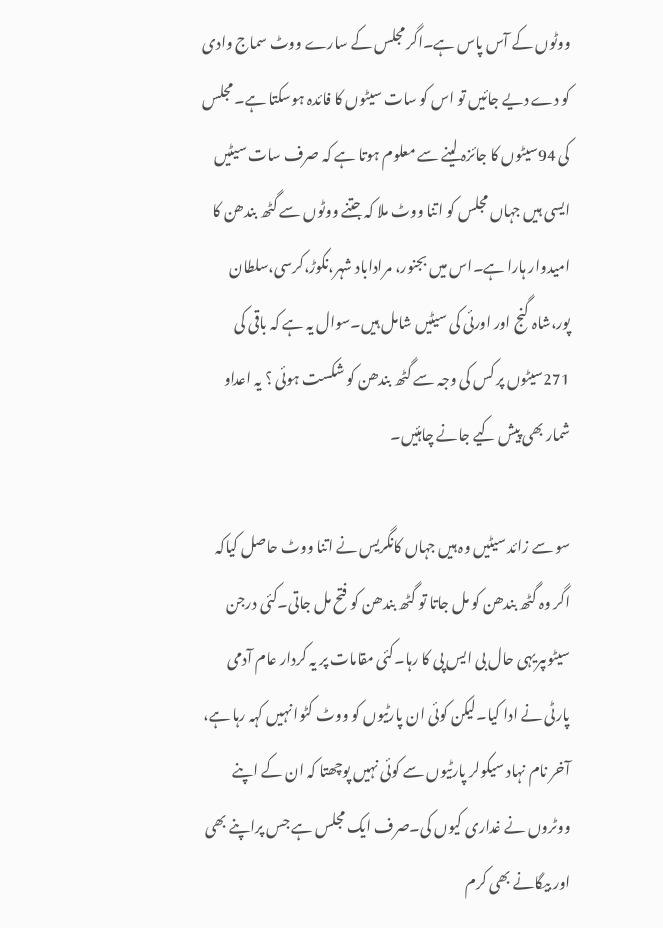ووٹوں کے آس پاس ہے۔اگر مجلس کے سارے ووٹ سماج وادی کو دے دیے جائیں تو اس کو سات سیٹوں کا فائدہ ہوسکتا ہے۔ مجلس کی 94سیٹوں کا جائزہ لینے سے معلوم ہوتا ہے کہ صرف سات سیٹیں ایسی ہیں جہاں مجلس کو اتنا ووٹ ملا کہ جتنے ووٹوں سے گٹھ بندھن کا امیدوار ہارا ہے۔اس میں بجنور، مراداباد شہر،نکوڑ،کرسی،سلطان پور،شاہ گنج اور اورئی کی سیٹیں شامل ہیں۔سوال یہ ہے کہ باقی کی 271سیٹوں پر کس کی وجہ سے گٹھ بندھن کو شکست ہوئی ؟ یہ اعداو شمار بھی پیش کیے جانے چاہئیں۔

سو سے زائد سیٹیں وہ ہیں جہاں کانگریس نے اتنا ووٹ حاصل کیاکہ اگر وہ گٹھ بندھن کو مل جاتا تو گٹھ بندھن کو فتح مل جاتی۔کئی درجن سیٹوںپریہی حال بی ایس پی کا رہا۔کئی مقامات پر یہ کردار عام آدمی پارٹی نے ادا کیا۔لیکن کوئی ان پارٹیوں کو ووٹ کٹوا نہیں کہہ رہا ہے، آخر نام نہاد سیکولر پارٹیوں سے کوئی نہیں پوچھتا کہ ان کے اپنے ووٹروں نے غداری کیوں کی۔صرف ایک مجلس ہے جس پراپنے بھی اور بیگانے بھی کرم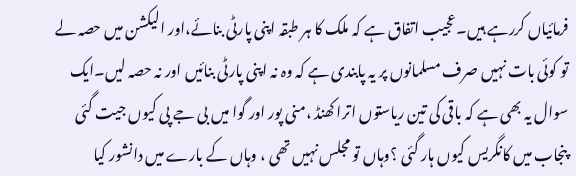فرمائیاں کررہے ہیں۔عجیب اتفاق ہے کہ ملک کا ہر طبقہ اپنی پارٹی بنائے،اور الیکشن میں حصہ لے تو کوئی بات نہیں صرف مسلمانوں پر یہ پابندی ہے کہ وہ نہ اپنی پارٹی بنائیں اور نہ حصہ لیں۔ایک سوال یہ بھی ہے کہ باقی کی تین ریاستوں اترا کھنڈ ،منی پور اور گوا میں بی جے پی کیوں جیت گئی پنجاب میں کانگریس کیوں ہار گئی ؟وہاں تو مجلس نہیں تھی ، وہاں کے بارے میں دانشور کیا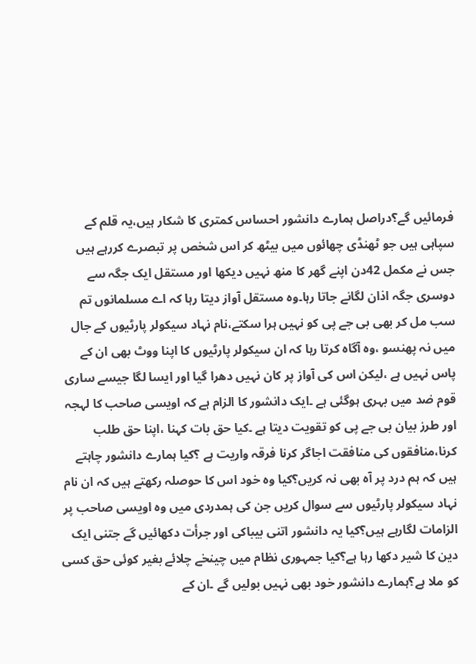فرمائیں گے؟دراصل ہمارے دانشور احساس کمتری کا شکار ہیں،یہ قلم کے سپاہی ہیں جو ٹھنڈی چھائوں میں بیٹھ کر اس شخص پر تبصرے کررہے ہیں جس نے مکمل 42دن اپنے گھر کا منھ نہیں دیکھا اور مستقل ایک جگہ سے دوسری جگہ اذان لگانے جاتا رہا۔وہ مستقل آواز دیتا رہا کہ اے مسلمانوں تم سب مل کر بھی بی جے پی کو نہیں ہرا سکتے،نام نہاد سیکولر پارٹیوں کے جال میں نہ پھنسو ،وہ آگاہ کرتا رہا کہ ان سیکولر پارٹیوں کا اپنا ووٹ بھی ان کے پاس نہیں ہے ،لیکن اس کی آواز پر کان نہیں دھرا گیا اور ایسا لگا جیسے ساری قوم ضد میں بہری ہوگئی ہے ۔ایک دانشور کا الزام ہے کہ اویسی صاحب کا لہجہ اور طرز بیان بی جے پی کو تقویت دیتا ہے ۔کیا حق بات کہنا ،اپنا حق طلب کرنا،منافقوں کی منافقت اجاگر کرنا فرقہ واریت ہے ؟کیا ہمارے دانشور چاہتے ہیں کہ ہم درد پر آہ بھی نہ کریں؟کیا وہ خود اس کا حوصلہ رکھتے ہیں کہ ان نام نہاد سیکولر پارٹیوں سے سوال کریں جن کی ہمدردی میں وہ اویسی صاحب پر الزامات لگارہے ہیں؟کیا یہ دانشور اتنی بیباکی اور جرأت دکھائیں گے جتنی ایک دین کا شیر دکھا رہا ہے؟کیا جمہوری نظام میں چینخے چلائے بغیر کوئی حق کسی کو ملا ہے؟ہمارے دانشور خود بھی نہیں بولیں گے ۔ان کے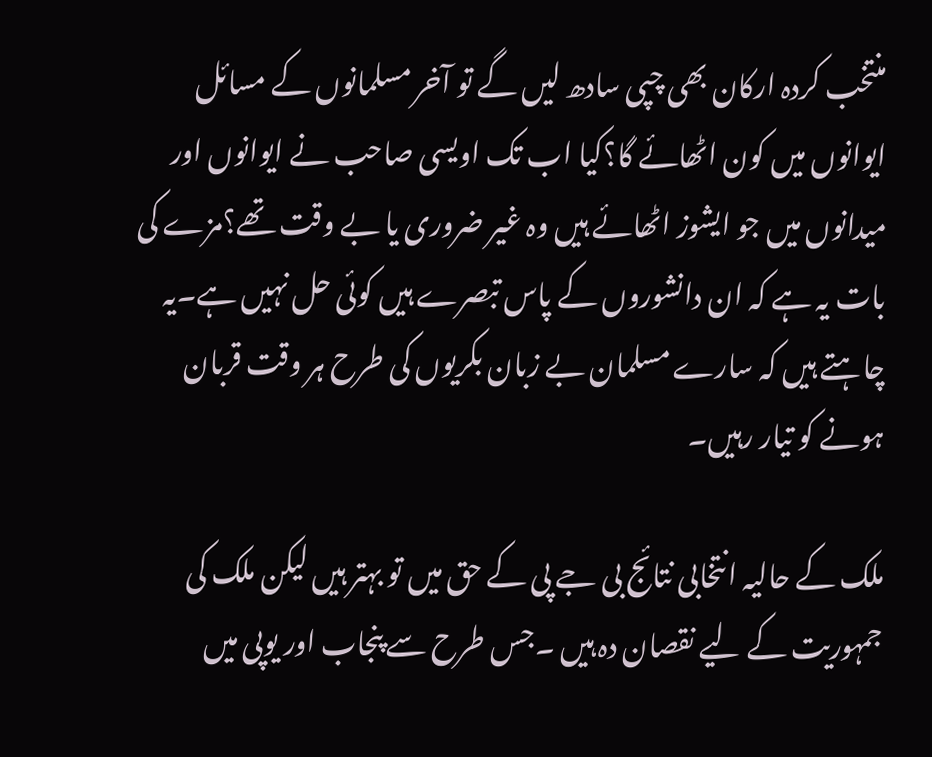منتخب کردہ ارکان بھی چپی سادھ لیں گے تو آخر مسلمانوں کے مسائل ایوانوں میں کون اٹھائے گا؟کیا اب تک اویسی صاحب نے ایوانوں اور میدانوں میں جو ایشوز اٹھائے ہیں وہ غیر ضروری یا بے وقت تھے؟مزے کی بات یہ ہے کہ ان دانشوروں کے پاس تبصرے ہیں کوئی حل نہیں ہے۔یہ چاہتے ہیں کہ سارے مسلمان بے زبان بکریوں کی طرح ہر وقت قربان ہونے کو تیار رہیں۔

ملک کے حالیہ انتخابی نتائج بی جے پی کے حق میں تو بہتر ہیں لیکن ملک کی جمہوریت کے لیے نقصان دہ ہیں ۔جس طرح سے پنجاب اور یوپی میں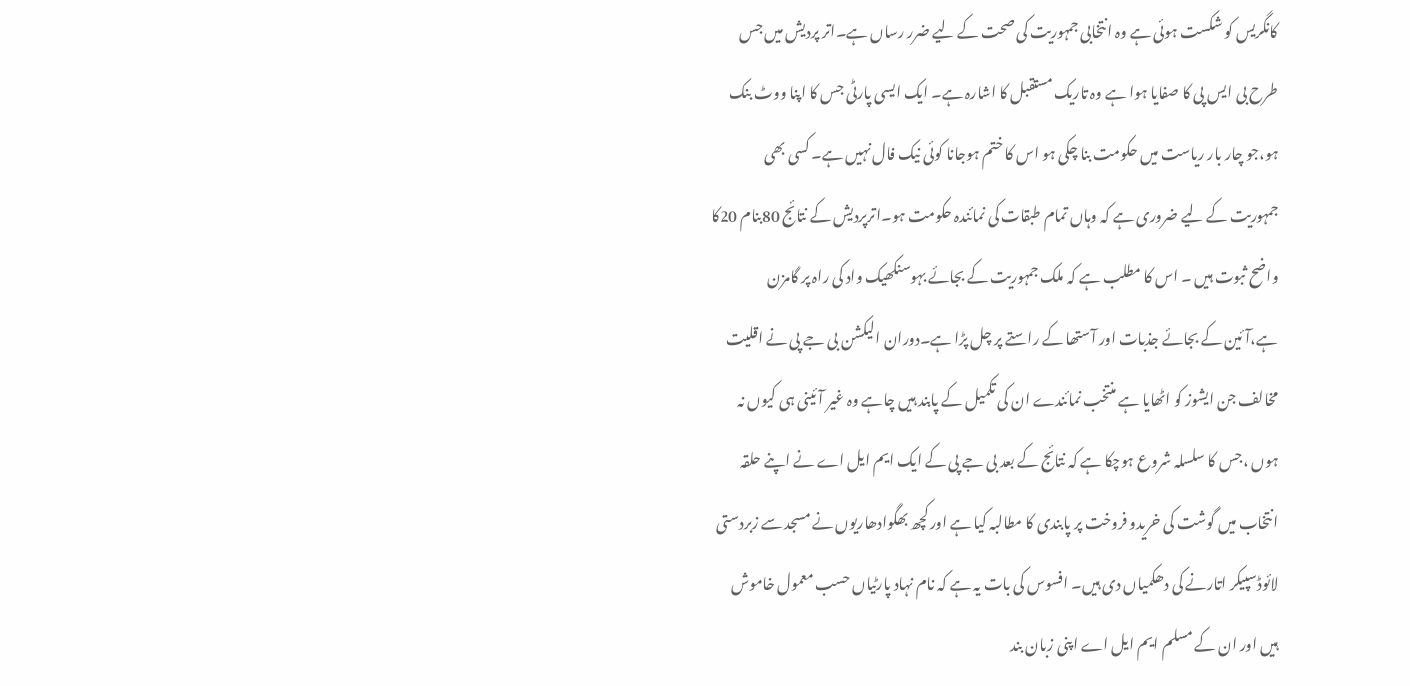کانگریس کو شکست ہوئی ہے وہ انتخابی جمہوریت کی صحت کے لیے ضرر رساں ہے۔اتر پردیش میں جس طرح بی ایس پی کا صفایا ہوا ہے وہ تاریک مستقبل کا اشارہ ہے۔ ایک ایسی پارٹی جس کا اپنا ووٹ بنک ہو،جو چار بار ریاست میں حکومت بنا چکی ہو اس کا ختم ہوجانا کوئی نیک فال نہیں ہے۔ کسی بھی جمہوریت کے لیے ضروری ہے کہ وہاں تمام طبقات کی نمائندہ حکومت ہو۔اترپردیش کے نتائج 80بنام 20کا واضح ثبوت ہیں ۔ اس کا مطلب ہے کہ ملک جمہوریت کے بجائے بہوسنکھیک واد کی راہ پر گامزن ہے،آئین کے بجائے جذبات اور آستھا کے راستے پر چل پڑا ہے۔دوران الیکشن بی جے پی نے اقلیت مخالف جن ایشوز کو اٹھایا ہے منتخب نمائندے ان کی تکمیل کے پابند ہیں چاہے وہ غیر آئینی ہی کیوں نہ ہوں ،جس کا سلسلہ شروع ہوچکا ہے کہ نتائج کے بعد بی جے پی کے ایک ایم ایل اے نے اپنے حلقہ انتخاب میں گوشت کی خریدو فروخت پر پابندی کا مطالبہ کیا ہے اور کچھ بھگوادھاریوں نے مسجد سے زبردستی لائوڈسپیکر اتارنے کی دھکمیاں دی ہیں۔ افسوس کی بات یہ ہے کہ نام نہاد پارٹیاں حسب معمول خاموش ہیں اور ان کے مسلم ایم ایل اے اپنی زبان بند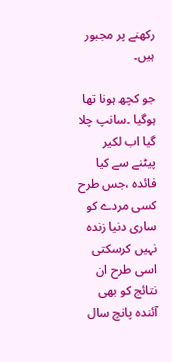رکھنے پر مجبور ہیں۔

جو کچھ ہونا تھا ہوگیا ۔سانپ چلا گیا اب لکیر پیٹنے سے کیا فائدہ ،جس طرح کسی مردے کو ساری دنیا زندہ نہیں کرسکتی اسی طرح ان نتائج کو بھی آئندہ پانچ سال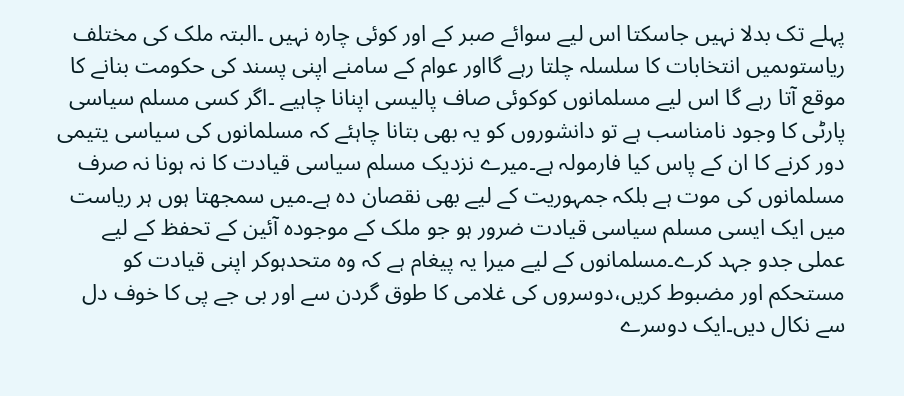پہلے تک بدلا نہیں جاسکتا اس لیے سوائے صبر کے اور کوئی چارہ نہیں ۔البتہ ملک کی مختلف ریاستوںمیں انتخابات کا سلسلہ چلتا رہے گااور عوام کے سامنے اپنی پسند کی حکومت بنانے کا موقع آتا رہے گا اس لیے مسلمانوں کوکوئی صاف پالیسی اپنانا چاہیے ۔اگر کسی مسلم سیاسی پارٹی کا وجود نامناسب ہے تو دانشوروں کو یہ بھی بتانا چاہئے کہ مسلمانوں کی سیاسی یتیمی دور کرنے کا ان کے پاس کیا فارمولہ ہے۔میرے نزدیک مسلم سیاسی قیادت کا نہ ہونا نہ صرف مسلمانوں کی موت ہے بلکہ جمہوریت کے لیے بھی نقصان دہ ہے۔میں سمجھتا ہوں ہر ریاست میں ایک ایسی مسلم سیاسی قیادت ضرور ہو جو ملک کے موجودہ آئین کے تحفظ کے لیے عملی جدو جہد کرے۔مسلمانوں کے لیے میرا یہ پیغام ہے کہ وہ متحدہوکر اپنی قیادت کو مستحکم اور مضبوط کریں،دوسروں کی غلامی کا طوق گردن سے اور بی جے پی کا خوف دل سے نکال دیں۔ایک دوسرے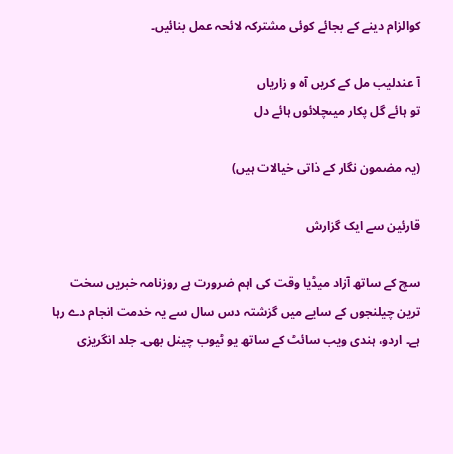کوالزام دینے کے بجائے کوئی مشترکہ لائحہ عمل بنائیں۔

آ عندلیب مل کے کریں آہ و زاریاں
تو ہائے گل پکار میںچلائوں ہائے دل

(یہ مضمون نگار کے ذاتی خیالات ہیں)

قارئین سے ایک گزارش

سچ کے ساتھ آزاد میڈیا وقت کی اہم ضرورت ہے روزنامہ خبریں سخت ترین چیلنجوں کے سایے میں گزشتہ دس سال سے یہ خدمت انجام دے رہا ہے۔ اردو، ہندی ویب سائٹ کے ساتھ یو ٹیوب چینل بھی۔ جلد انگریزی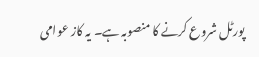پورٹل شروع کرنے کا منصوبہ ہے۔ یہ کاز عوامی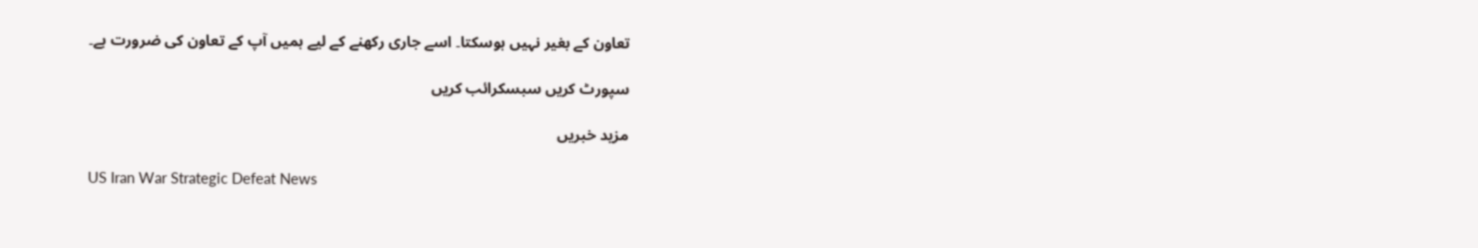تعاون کے بغیر نہیں ہوسکتا۔ اسے جاری رکھنے کے لیے ہمیں آپ کے تعاون کی ضرورت ہے۔

سپورٹ کریں سبسکرائب کریں

مزید خبریں

US Iran War Strategic Defeat News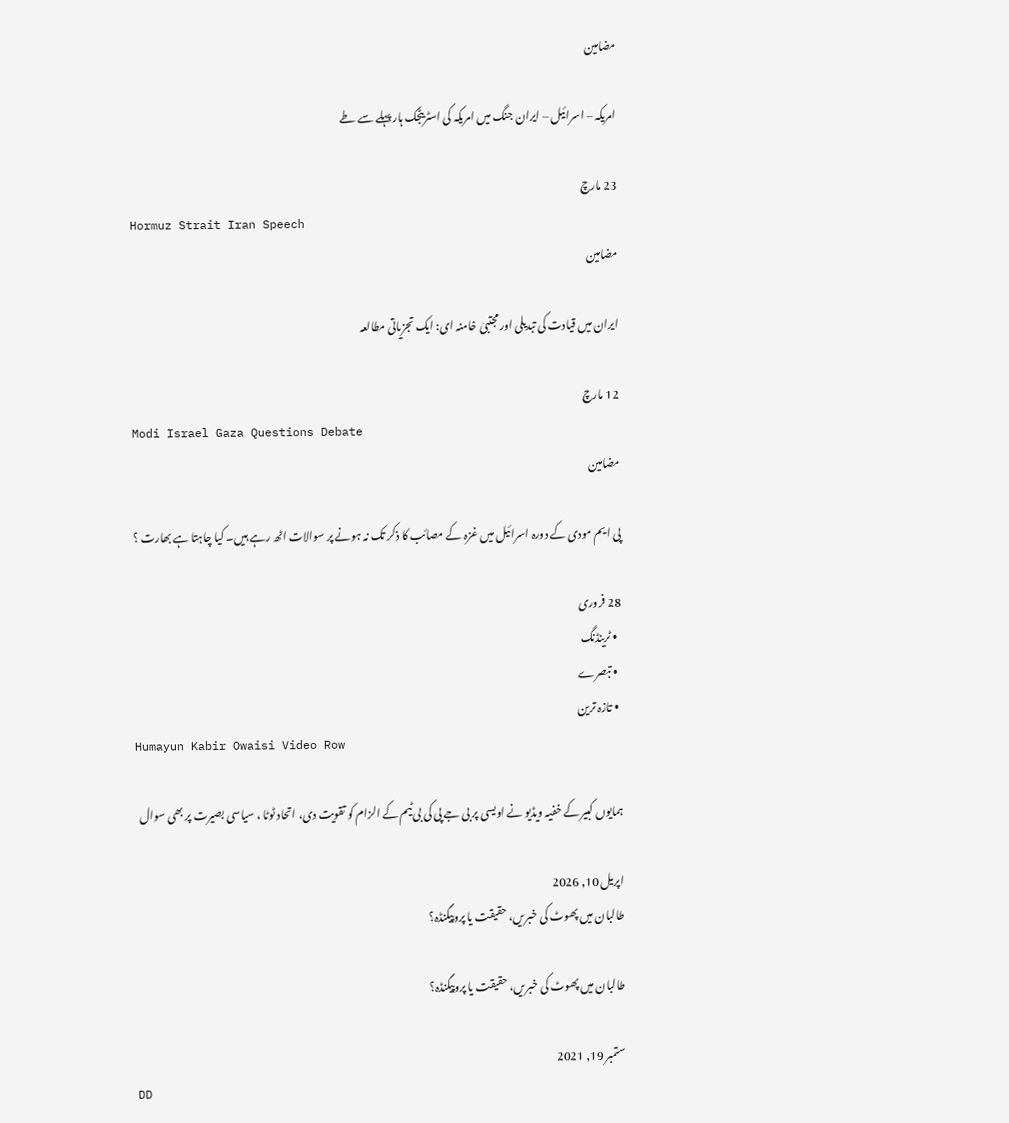مضامین

امریکہ – اسرائیل – ایران جنگ میں امریکہ کی اسٹریٹجک ہار پہلے سے طے

23 مارچ
Hormuz Strait Iran Speech
مضامین

ایران میں قیادت کی تبدیلی اور مجتبیٰ خامنہ ای: ایک تجزیاتی مطالعہ

12 مارچ
Modi Israel Gaza Questions Debate
مضامین

پی ایم مودی کے دورہ اسرائیل میں غزہ کے مصائب کا ذکر تک نہ ہونے پر سوالات اٹھ رہے ہیں۔ کیا چاہتا ہے بھارت ؟

28 فروری
  • ٹرینڈنگ
  • تبصرے
  • تازہ ترین
Humayun Kabir Owaisi Video Row

ہمایوں کبیر کے خفیہ ویڈیو نے اویسی پر بی جے پی کی بی ٹیم کے الزام کو تقویت دی، اتحاد ٹوٹا ، سیاسی بصیرت پر بھی سوال

اپریل 10, 2026
طالبان ميں پھوٹ کی خبريں، حقيقت يا پروپيگنڈہ؟

طالبان ميں پھوٹ کی خبريں، حقيقت يا پروپيگنڈہ؟

ستمبر 19, 2021
DD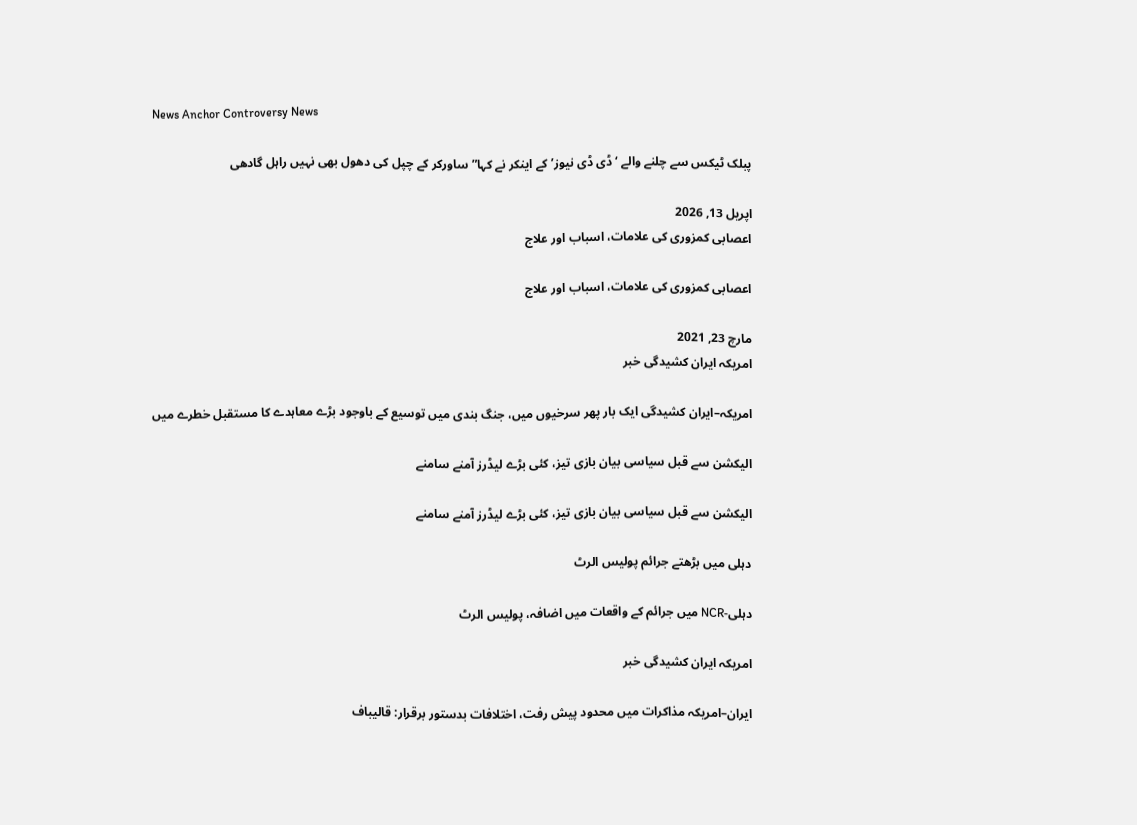News Anchor Controversy News

پبلک ٹیکس سے چلنے والے ‘ڈی ڈی نیوز’ کے اینکر نے کہا” ساورکر کے چپل کی دھول بھی نہیں راہل گادھی

اپریل 13, 2026
اعصابی کمزوری کی علامات، اسباب اور علاج

اعصابی کمزوری کی علامات، اسباب اور علاج

مارچ 23, 2021
امریکہ ایران کشیدگی خبر

امریکہ–ایران کشیدگی ایک بار پھر سرخیوں میں، جنگ بندی میں توسیع کے باوجود بڑے معاہدے کا مستقبل خطرے میں

الیکشن سے قبل سیاسی بیان بازی تیز، کئی بڑے لیڈرز آمنے سامنے

الیکشن سے قبل سیاسی بیان بازی تیز، کئی بڑے لیڈرز آمنے سامنے

دہلی میں بڑھتے جرائم پولیس الرٹ

دہلی-NCR میں جرائم کے واقعات میں اضافہ، پولیس الرٹ

امریکہ ایران کشیدگی خبر

ایران–امریکہ مذاکرات میں محدود پیش رفت، اختلافات بدستور برقرار: قالیباف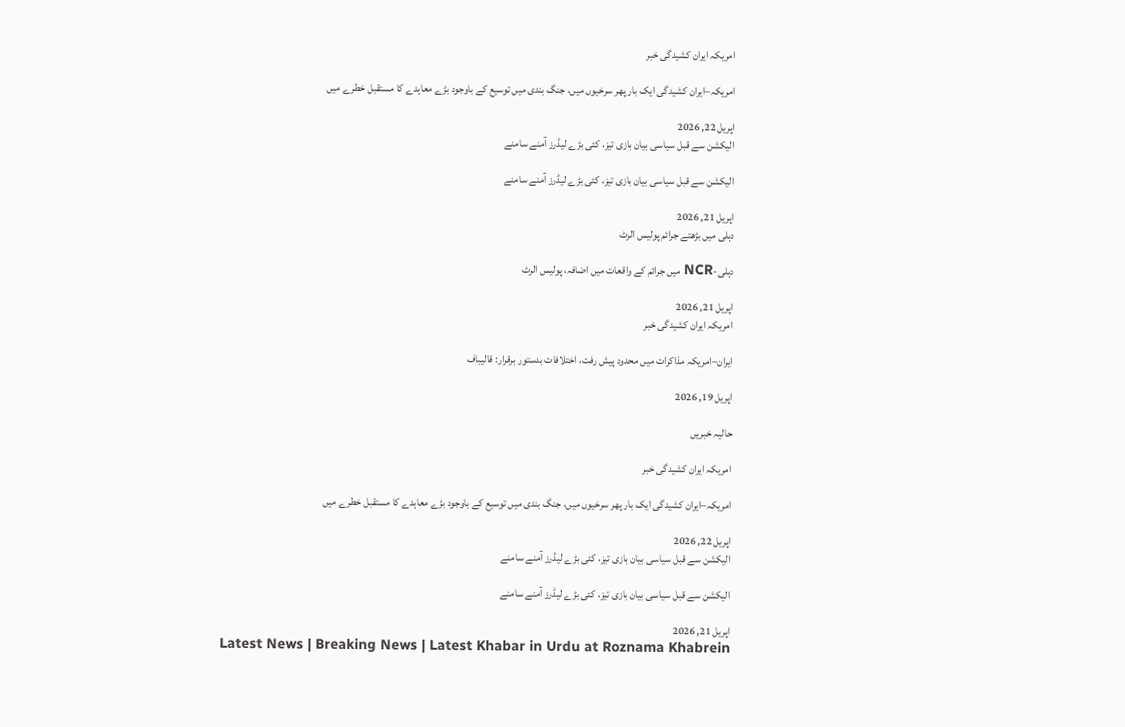امریکہ ایران کشیدگی خبر

امریکہ–ایران کشیدگی ایک بار پھر سرخیوں میں، جنگ بندی میں توسیع کے باوجود بڑے معاہدے کا مستقبل خطرے میں

اپریل 22, 2026
الیکشن سے قبل سیاسی بیان بازی تیز، کئی بڑے لیڈرز آمنے سامنے

الیکشن سے قبل سیاسی بیان بازی تیز، کئی بڑے لیڈرز آمنے سامنے

اپریل 21, 2026
دہلی میں بڑھتے جرائم پولیس الرٹ

دہلی-NCR میں جرائم کے واقعات میں اضافہ، پولیس الرٹ

اپریل 21, 2026
امریکہ ایران کشیدگی خبر

ایران–امریکہ مذاکرات میں محدود پیش رفت، اختلافات بدستور برقرار: قالیباف

اپریل 19, 2026

حالیہ خبریں

امریکہ ایران کشیدگی خبر

امریکہ–ایران کشیدگی ایک بار پھر سرخیوں میں، جنگ بندی میں توسیع کے باوجود بڑے معاہدے کا مستقبل خطرے میں

اپریل 22, 2026
الیکشن سے قبل سیاسی بیان بازی تیز، کئی بڑے لیڈرز آمنے سامنے

الیکشن سے قبل سیاسی بیان بازی تیز، کئی بڑے لیڈرز آمنے سامنے

اپریل 21, 2026
Latest News | Breaking News | Latest Khabar in Urdu at Roznama Khabrein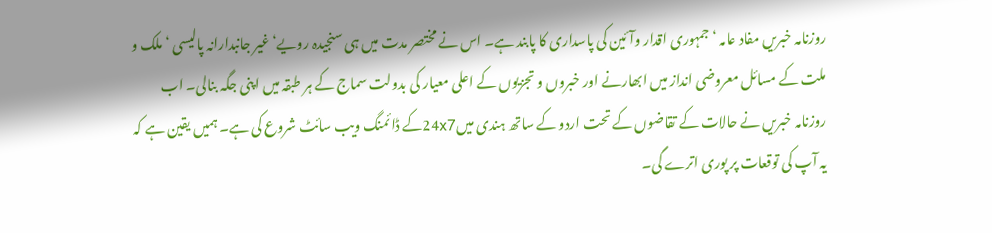روزنامہ خبریں مفاد عامہ ‘ جمہوری اقدار وآئین کی پاسداری کا پابند ہے۔ اس نے مختصر مدت میں ہی سنجیدہ رویے‘غیر جانبدارانہ پالیسی ‘ملک و ملت کے مسائل معروضی انداز میں ابھارنے اور خبروں و تجزیوں کے اعلی معیار کی بدولت سماج کے ہر طبقہ میں اپنی جگہ بنالی۔ اب روزنامہ خبریں نے حالات کے تقاضوں کے تحت اردو کے ساتھ ہندی میں24x7کے ڈائمنگ ویب سائٹ شروع کی ہے۔ ہمیں یقین ہے کہ یہ آپ کی توقعات پر پوری اترے گی۔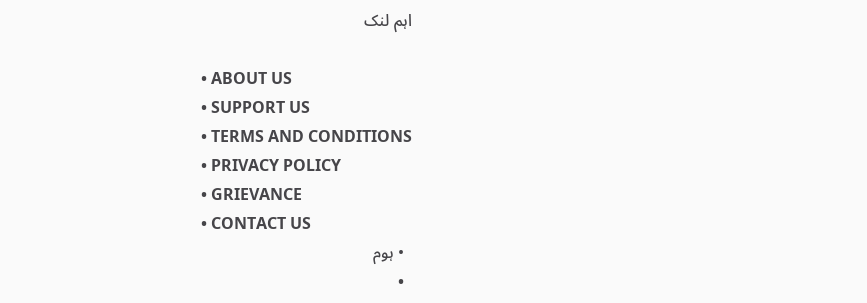اہم لنک

  • ABOUT US
  • SUPPORT US
  • TERMS AND CONDITIONS
  • PRIVACY POLICY
  • GRIEVANCE
  • CONTACT US
  • ہوم
  •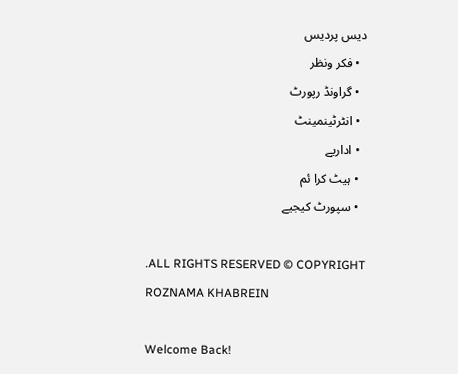دیس پردیس
  • فکر ونظر
  • گراونڈ رپورٹ
  • انٹرٹینمینٹ
  • اداریے
  • ہیٹ کرا ئم
  • سپورٹ کیجیے

.ALL RIGHTS RESERVED © COPYRIGHT ROZNAMA KHABREIN

Welcome Back!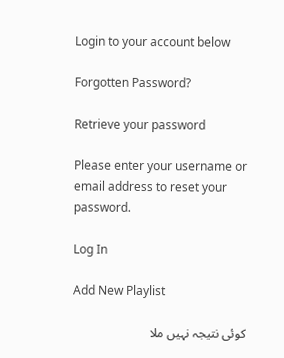Login to your account below

Forgotten Password?

Retrieve your password

Please enter your username or email address to reset your password.

Log In

Add New Playlist

کوئی نتیجہ نہیں ملا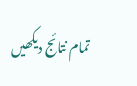تمام نتائج دیکھیں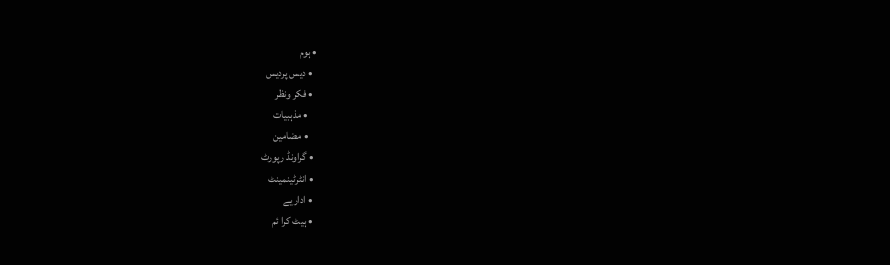• ہوم
  • دیس پردیس
  • فکر ونظر
    • مذہبیات
    • مضامین
  • گراونڈ رپورٹ
  • انٹرٹینمینٹ
  • اداریے
  • ہیٹ کرا ئم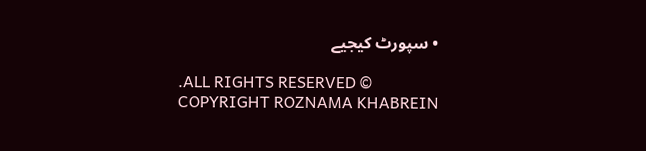• سپورٹ کیجیے

.ALL RIGHTS RESERVED © COPYRIGHT ROZNAMA KHABREIN